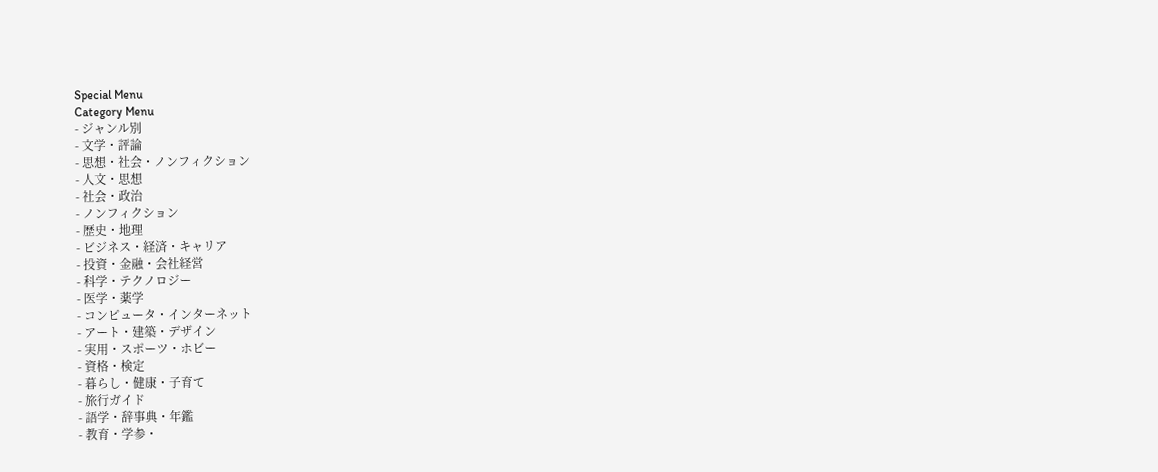Special Menu
Category Menu
- ジャンル別
- 文学・評論
- 思想・社会・ノンフィクション
- 人文・思想
- 社会・政治
- ノンフィクション
- 歴史・地理
- ビジネス・経済・キャリア
- 投資・金融・会社経営
- 科学・テクノロジー
- 医学・薬学
- コンピュータ・インターネット
- アート・建築・デザイン
- 実用・スポーツ・ホビー
- 資格・検定
- 暮らし・健康・子育て
- 旅行ガイド
- 語学・辞事典・年鑑
- 教育・学参・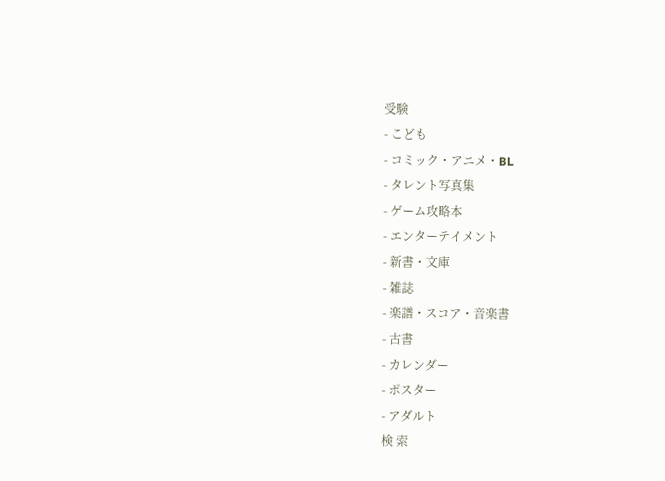受験
- こども
- コミック・アニメ・BL
- タレント写真集
- ゲーム攻略本
- エンターテイメント
- 新書・文庫
- 雑誌
- 楽譜・スコア・音楽書
- 古書
- カレンダー
- ポスター
- アダルト
検 索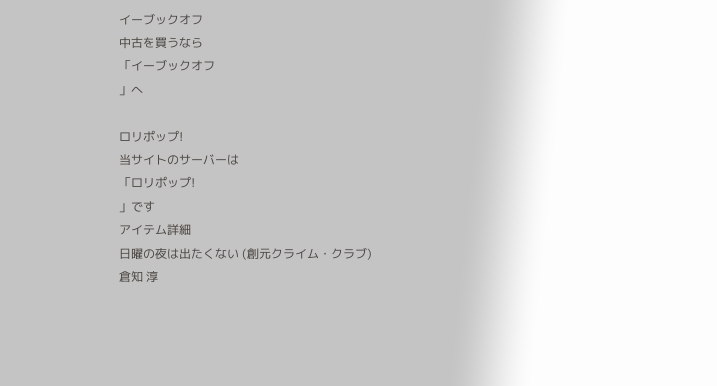イーブックオフ
中古を買うなら
「イーブックオフ
」へ

ロリポップ!
当サイトのサーバーは
「ロリポップ!
」です
アイテム詳細
日曜の夜は出たくない (創元クライム・クラブ)
倉知 淳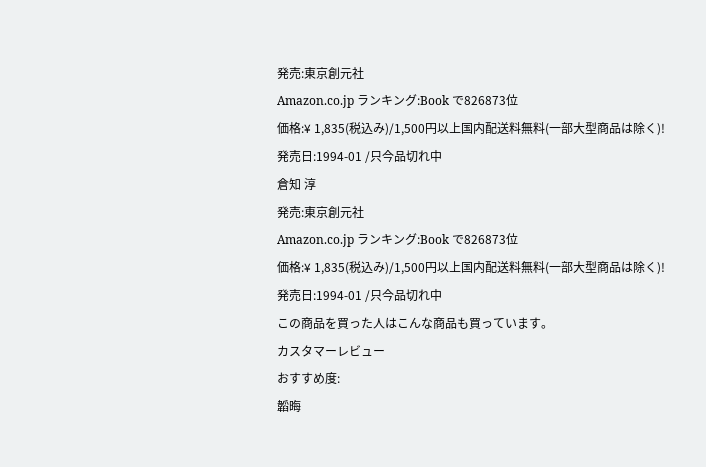発売:東京創元社
Amazon.co.jp ランキング:Book で826873位
価格:¥ 1,835(税込み)/1,500円以上国内配送料無料(一部大型商品は除く)!
発売日:1994-01 /只今品切れ中
倉知 淳
発売:東京創元社
Amazon.co.jp ランキング:Book で826873位
価格:¥ 1,835(税込み)/1,500円以上国内配送料無料(一部大型商品は除く)!
発売日:1994-01 /只今品切れ中
この商品を買った人はこんな商品も買っています。
カスタマーレビュー
おすすめ度:
韜晦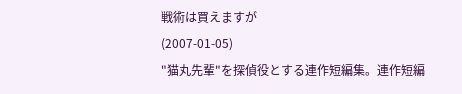戦術は買えますが
(2007-01-05)
"猫丸先輩"を探偵役とする連作短編集。連作短編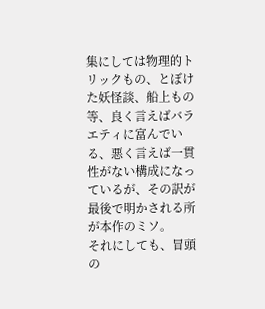集にしては物理的トリックもの、とぼけた妖怪談、船上もの等、良く言えばバラエティに富んでいる、悪く言えば一貫性がない構成になっているが、その訳が最後で明かされる所が本作のミソ。
それにしても、冒頭の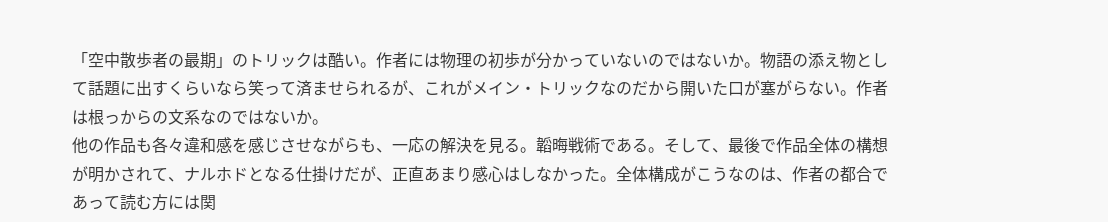「空中散歩者の最期」のトリックは酷い。作者には物理の初歩が分かっていないのではないか。物語の添え物として話題に出すくらいなら笑って済ませられるが、これがメイン・トリックなのだから開いた口が塞がらない。作者は根っからの文系なのではないか。
他の作品も各々違和感を感じさせながらも、一応の解決を見る。韜晦戦術である。そして、最後で作品全体の構想が明かされて、ナルホドとなる仕掛けだが、正直あまり感心はしなかった。全体構成がこうなのは、作者の都合であって読む方には関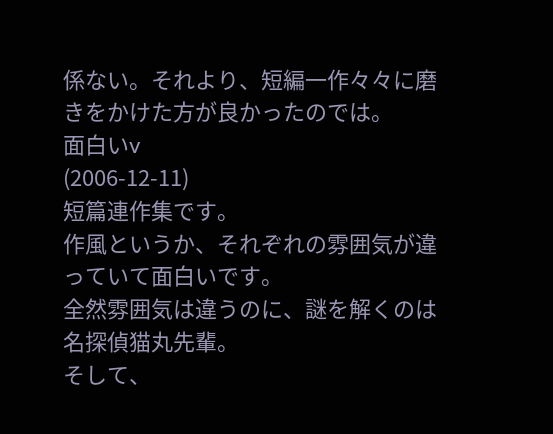係ない。それより、短編一作々々に磨きをかけた方が良かったのでは。
面白いv
(2006-12-11)
短篇連作集です。
作風というか、それぞれの雰囲気が違っていて面白いです。
全然雰囲気は違うのに、謎を解くのは名探偵猫丸先輩。
そして、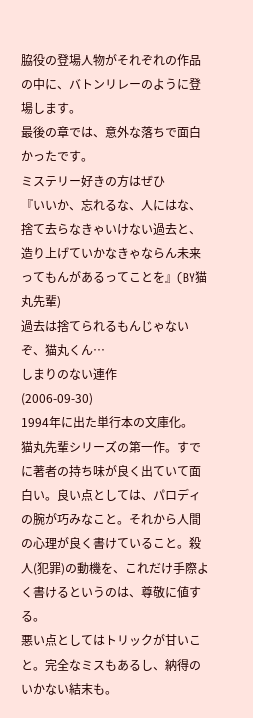脇役の登場人物がそれぞれの作品の中に、バトンリレーのように登場します。
最後の章では、意外な落ちで面白かったです。
ミステリー好きの方はぜひ
『いいか、忘れるな、人にはな、捨て去らなきゃいけない過去と、造り上げていかなきゃならん未来ってもんがあるってことを』(BY猫丸先輩)
過去は捨てられるもんじゃないぞ、猫丸くん…
しまりのない連作
(2006-09-30)
1994年に出た単行本の文庫化。
猫丸先輩シリーズの第一作。すでに著者の持ち味が良く出ていて面白い。良い点としては、パロディの腕が巧みなこと。それから人間の心理が良く書けていること。殺人(犯罪)の動機を、これだけ手際よく書けるというのは、尊敬に値する。
悪い点としてはトリックが甘いこと。完全なミスもあるし、納得のいかない結末も。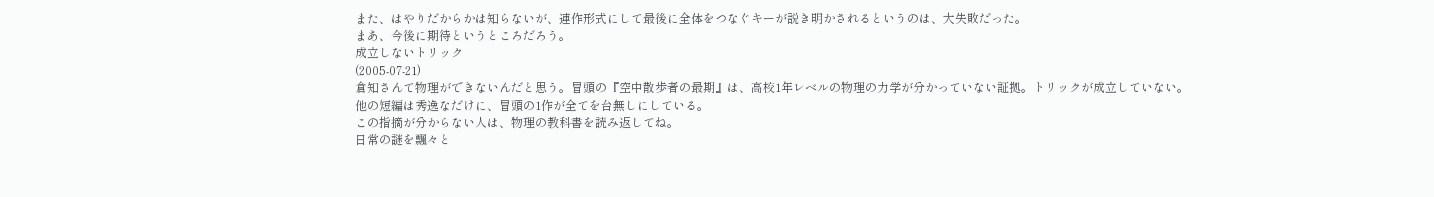また、はやりだからかは知らないが、連作形式にして最後に全体をつなぐキーが説き明かされるというのは、大失敗だった。
まあ、今後に期待というところだろう。
成立しないトリック
(2005-07-21)
倉知さんて物理ができないんだと思う。冒頭の『空中散歩者の最期』は、高校1年レベルの物理の力学が分かっていない証拠。トリックが成立していない。
他の短編は秀逸なだけに、冒頭の1作が全てを台無しにしている。
この指摘が分からない人は、物理の教科書を読み返してね。
日常の謎を飄々と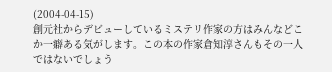(2004-04-15)
創元社からデビューしているミステリ作家の方はみんなどこか一癖ある気がします。この本の作家倉知淳さんもその一人ではないでしょう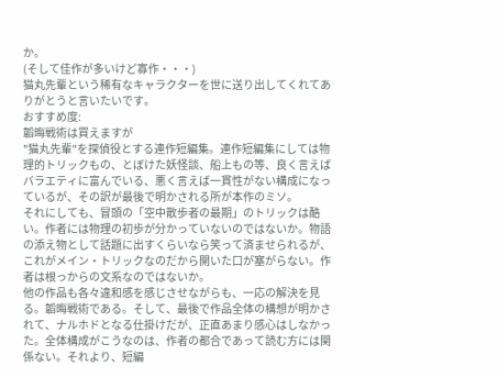か。
(そして佳作が多いけど寡作・・・)
猫丸先輩という稀有なキャラクターを世に送り出してくれてありがとうと言いたいです。
おすすめ度:
韜晦戦術は買えますが
"猫丸先輩"を探偵役とする連作短編集。連作短編集にしては物理的トリックもの、とぼけた妖怪談、船上もの等、良く言えばバラエティに富んでいる、悪く言えば一貫性がない構成になっているが、その訳が最後で明かされる所が本作のミソ。
それにしても、冒頭の「空中散歩者の最期」のトリックは酷い。作者には物理の初歩が分かっていないのではないか。物語の添え物として話題に出すくらいなら笑って済ませられるが、これがメイン・トリックなのだから開いた口が塞がらない。作者は根っからの文系なのではないか。
他の作品も各々違和感を感じさせながらも、一応の解決を見る。韜晦戦術である。そして、最後で作品全体の構想が明かされて、ナルホドとなる仕掛けだが、正直あまり感心はしなかった。全体構成がこうなのは、作者の都合であって読む方には関係ない。それより、短編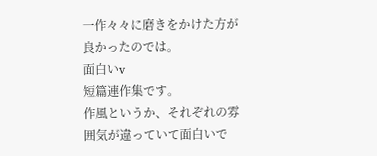一作々々に磨きをかけた方が良かったのでは。
面白いv
短篇連作集です。
作風というか、それぞれの雰囲気が違っていて面白いで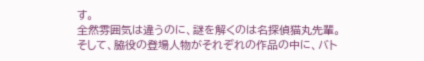す。
全然雰囲気は違うのに、謎を解くのは名探偵猫丸先輩。
そして、脇役の登場人物がそれぞれの作品の中に、バト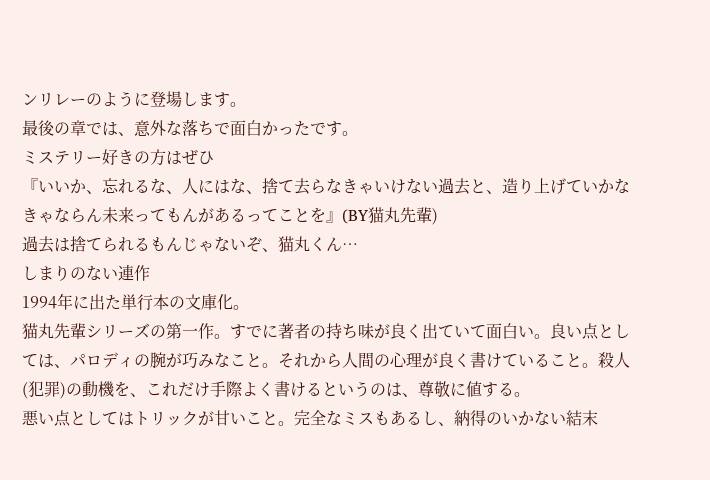ンリレーのように登場します。
最後の章では、意外な落ちで面白かったです。
ミステリー好きの方はぜひ
『いいか、忘れるな、人にはな、捨て去らなきゃいけない過去と、造り上げていかなきゃならん未来ってもんがあるってことを』(BY猫丸先輩)
過去は捨てられるもんじゃないぞ、猫丸くん…
しまりのない連作
1994年に出た単行本の文庫化。
猫丸先輩シリーズの第一作。すでに著者の持ち味が良く出ていて面白い。良い点としては、パロディの腕が巧みなこと。それから人間の心理が良く書けていること。殺人(犯罪)の動機を、これだけ手際よく書けるというのは、尊敬に値する。
悪い点としてはトリックが甘いこと。完全なミスもあるし、納得のいかない結末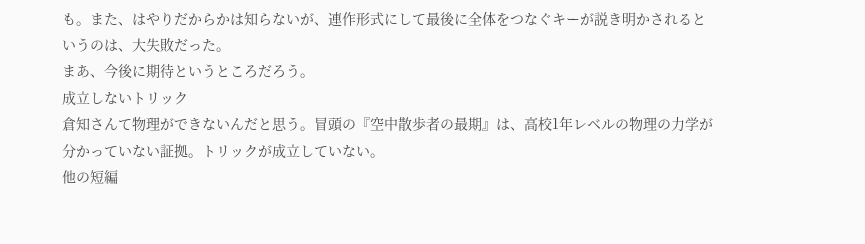も。また、はやりだからかは知らないが、連作形式にして最後に全体をつなぐキーが説き明かされるというのは、大失敗だった。
まあ、今後に期待というところだろう。
成立しないトリック
倉知さんて物理ができないんだと思う。冒頭の『空中散歩者の最期』は、高校1年レベルの物理の力学が分かっていない証拠。トリックが成立していない。
他の短編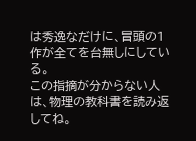は秀逸なだけに、冒頭の1作が全てを台無しにしている。
この指摘が分からない人は、物理の教科書を読み返してね。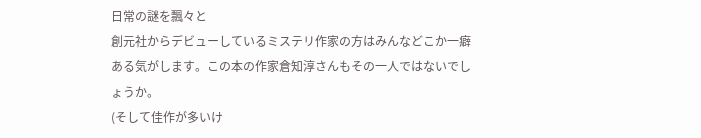日常の謎を飄々と
創元社からデビューしているミステリ作家の方はみんなどこか一癖ある気がします。この本の作家倉知淳さんもその一人ではないでしょうか。
(そして佳作が多いけ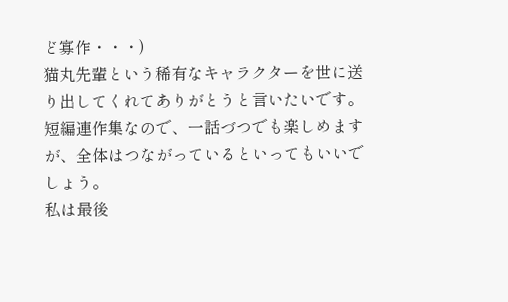ど寡作・・・)
猫丸先輩という稀有なキャラクターを世に送り出してくれてありがとうと言いたいです。
短編連作集なので、一話づつでも楽しめますが、全体はつながっているといってもいいでしょう。
私は最後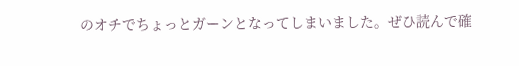のオチでちょっとガーンとなってしまいました。ぜひ読んで確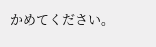かめてください。